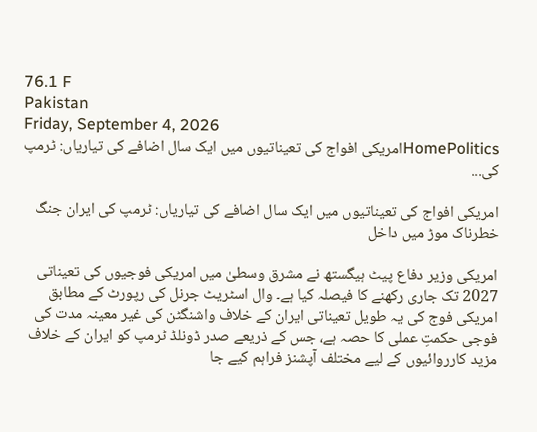76.1 F
Pakistan
Friday, September 4, 2026
HomePoliticsامریکی افواج کی تعیناتیوں میں ایک سال اضافے کی تیاریاں: ٹرمپ کی...

امریکی افواج کی تعیناتیوں میں ایک سال اضافے کی تیاریاں: ٹرمپ کی ایران جنگ خطرناک موڑ میں داخل

امریکی وزیر دفاع پیٹ ہیگستھ نے مشرق وسطیٰ میں امریکی فوجیوں کی تعیناتی 2027 تک جاری رکھنے کا فیصلہ کیا ہے۔ وال اسٹریٹ جرنل کی رپورٹ کے مطابق امریکی فوج کی یہ طویل تعیناتی ایران کے خلاف واشنگٹن کی غیر معینہ مدت کی فوجی حکمتِ عملی کا حصہ ہے، جس کے ذریعے صدر ڈونلڈ ٹرمپ کو ایران کے خلاف مزید کارروائیوں کے لیے مختلف آپشنز فراہم کیے جا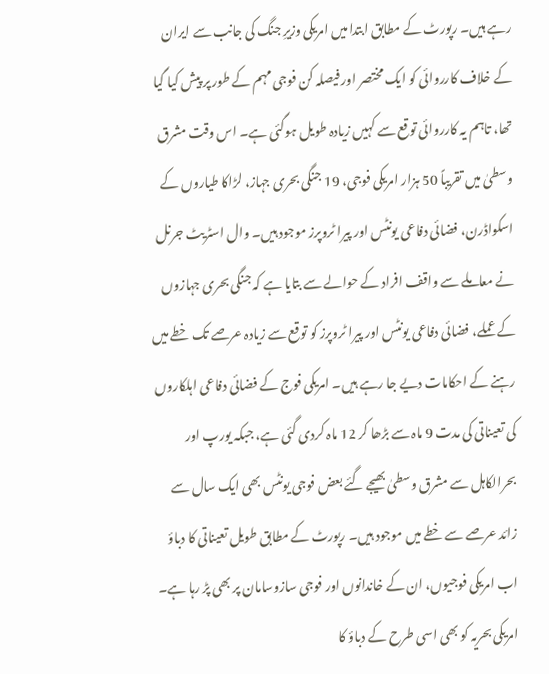رہے ہیں۔ رپورٹ کے مطابق ابتدا میں امریکی وزیرِ جنگ کی جانب سے ایران کے خلاف کارروائی کو ایک مختصر اور فیصلہ کن فوجی مہم کے طور پر پیش کیا گیا تھا، تاہم یہ کارروائی توقع سے کہیں زیادہ طویل ہوگئی ہے۔ اس وقت مشرق وسطیٰ میں تقریباً 50 ہزار امریکی فوجی، 19 جنگی بحری جہاز، لڑاکا طیاروں کے اسکواڈرن، فضائی دفاعی یونٹس اور پیرا ٹروپرز موجود ہیں۔ وال اسٹریٹ جرنل نے معاملے سے واقف افراد کے حوالے سے بتایا ہے کہ جنگی بحری جہازوں کے عملے، فضائی دفاعی یونٹس اور پیرا ٹروپرز کو توقع سے زیادہ عرصے تک خطے میں رہنے کے احکامات دیے جا رہے ہیں۔ امریکی فوج کے فضائی دفاعی اہلکاروں کی تعیناتی کی مدت 9 ماہ سے بڑھا کر 12 ماہ کردی گئی ہے، جبکہ یورپ اور بحرالکاہل سے مشرق وسطیٰ بھیجے گئے بعض فوجی یونٹس بھی ایک سال سے زائد عرصے سے خطے میں موجود ہیں۔ رپورٹ کے مطابق طویل تعیناتی کا دباؤ اب امریکی فوجیوں، ان کے خاندانوں اور فوجی سازوسامان پر بھی پڑ رہا ہے۔ امریکی بحریہ کو بھی اسی طرح کے دباؤ کا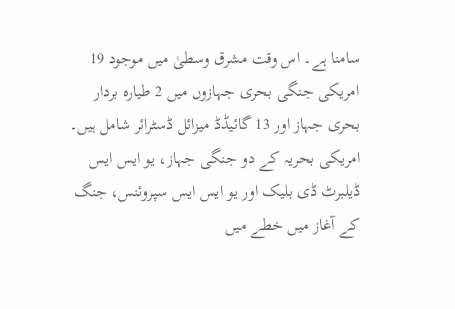سامنا ہے۔ اس وقت مشرق وسطیٰ میں موجود 19 امریکی جنگی بحری جہازوں میں 2 طیارہ بردار بحری جہاز اور 13 گائیڈڈ میزائل ڈسٹرائر شامل ہیں۔ امریکی بحریہ کے دو جنگی جہاز، یو ایس ایس ڈیلبرٹ ڈی بلیک اور یو ایس ایس سپروئنس، جنگ کے آغاز میں خطے میں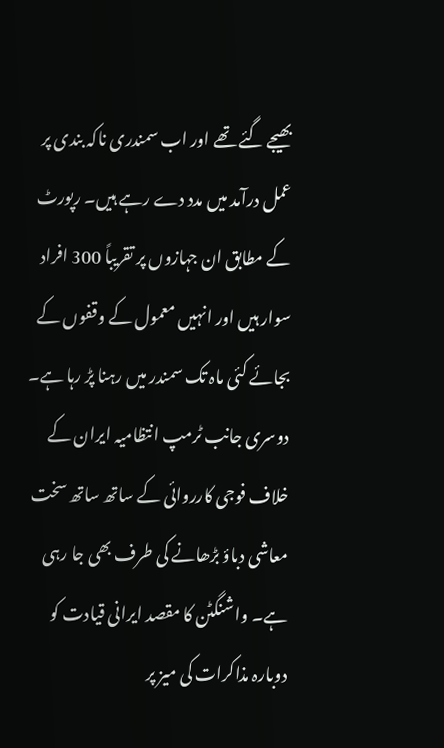بھیجے گئے تھے اور اب سمندری ناکہ بندی پر عمل درآمد میں مدد دے رہے ہیں۔ رپورٹ کے مطابق ان جہازوں پر تقریباً 300 افراد سوار ہیں اور انہیں معمول کے وقفوں کے بجائے کئی ماہ تک سمندر میں رہنا پڑ رہا ہے۔ دوسری جانب ٹرمپ انتظامیہ ایران کے خلاف فوجی کارروائی کے ساتھ ساتھ سخت معاشی دباؤ بڑھانے کی طرف بھی جا رہی ہے۔ واشنگٹن کا مقصد ایرانی قیادت کو دوبارہ مذاکرات کی میز پر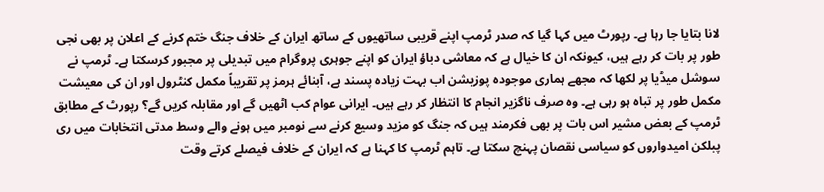لانا بتایا جا رہا ہے۔ رپورٹ میں کہا گیا کہ صدر ٹرمپ اپنے قریبی ساتھیوں کے ساتھ ایران کے خلاف جنگ ختم کرنے کے اعلان پر بھی نجی طور پر بات کر رہے ہیں، کیونکہ ان کا خیال ہے کہ معاشی دباؤ ایران کو اپنے جوہری پروگرام میں تبدیلی پر مجبور کرسکتا ہے۔ ٹرمپ نے سوشل میڈیا پر لکھا کہ مجھے ہماری موجودہ پوزیشن اب بہت زیادہ پسند ہے، آبنائے ہرمز پر تقریباً مکمل کنٹرول اور ان کی معیشت مکمل طور پر تباہ ہو رہی ہے۔ وہ صرف ناگزیر انجام کا انتظار کر رہے ہیں۔ ایرانی عوام کب اٹھیں گے اور مقابلہ کریں گے؟ رپورٹ کے مطابق ٹرمپ کے بعض مشیر اس بات پر بھی فکرمند ہیں کہ جنگ کو مزید وسیع کرنے سے نومبر میں ہونے والے وسط مدتی انتخابات میں ری پبلکن امیدواروں کو سیاسی نقصان پہنچ سکتا ہے۔ تاہم ٹرمپ کا کہنا ہے کہ ایران کے خلاف فیصلے کرتے وقت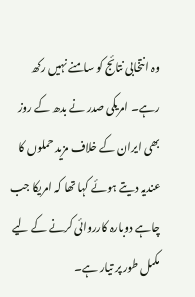وہ انتخابی نتائج کو سامنے نہیں رکھ رہے۔ امریکی صدر نے بدھ کے روز بھی ایران کے خلاف مزید حملوں کا عندیہ دیتے ہوئے کہا تھا کہ امریکا جب چاہے دوبارہ کارروائی کرنے کے لیے مکمل طور پر تیار ہے۔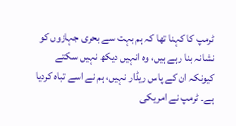ٹرمپ کا کہنا تھا کہ ہم بہت سے بحری جہازوں کو نشانہ بنا رہے ہیں، وہ انہیں دیکھ نہیں سکتے کیونکہ ان کے پاس ریڈار نہیں، ہم نے اسے تباہ کردیا ہے۔ ٹرمپ نے امریکی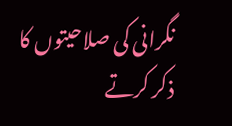نگرانی کی صلاحیتوں کا ذکر کرتے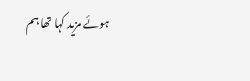ہوئے مزید کہا تھا ہم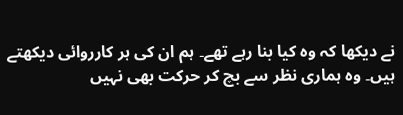نے دیکھا کہ وہ کیا بنا رہے تھے۔ ہم ان کی ہر کارروائی دیکھتے ہیں۔ وہ ہماری نظر سے بچ کر حرکت بھی نہیں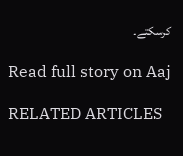کرسکتے۔

Read full story on Aaj

RELATED ARTICLES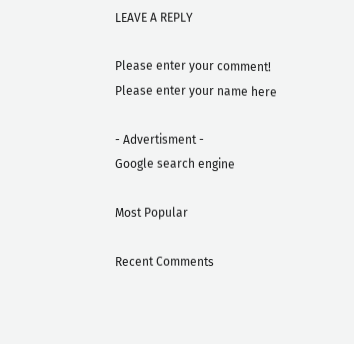LEAVE A REPLY

Please enter your comment!
Please enter your name here

- Advertisment -
Google search engine

Most Popular

Recent Comments